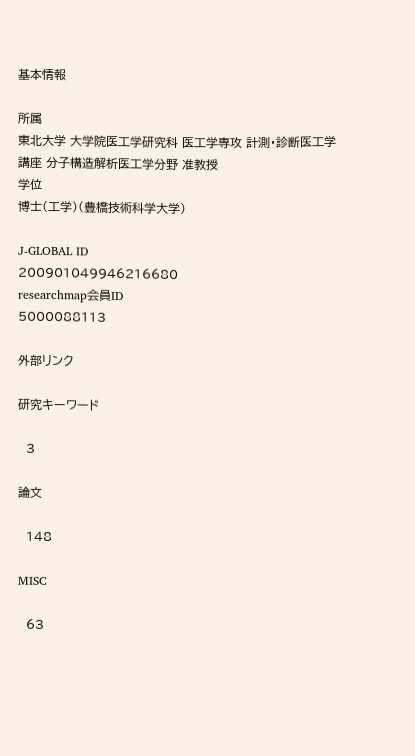基本情報

所属
東北大学 大学院医工学研究科 医工学専攻 計測・診断医工学講座 分子構造解析医工学分野 准教授
学位
博士(工学)(豊橋技術科学大学)

J-GLOBAL ID
200901049946216680
researchmap会員ID
5000088113

外部リンク

研究キーワード

  3

論文

  148

MISC

  63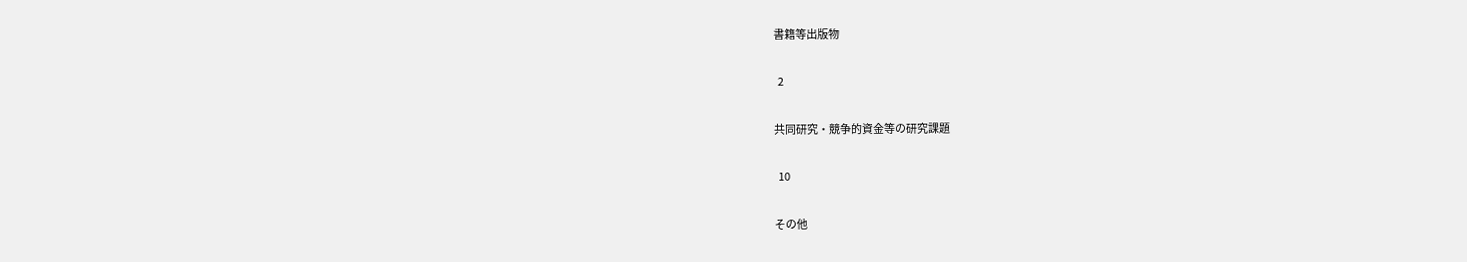書籍等出版物

  2

共同研究・競争的資金等の研究課題

  10

その他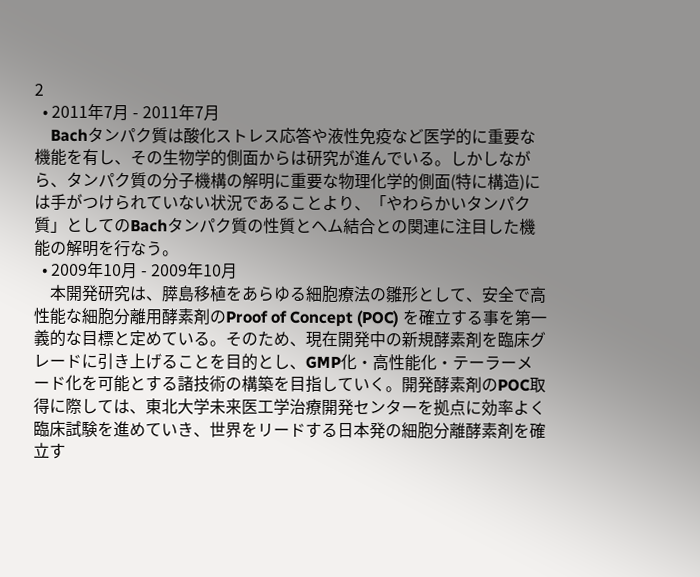2
  • 2011年7月 - 2011年7月
    Bachタンパク質は酸化ストレス応答や液性免疫など医学的に重要な機能を有し、その生物学的側面からは研究が進んでいる。しかしながら、タンパク質の分子機構の解明に重要な物理化学的側面(特に構造)には手がつけられていない状況であることより、「やわらかいタンパク質」としてのBachタンパク質の性質とヘム結合との関連に注目した機能の解明を行なう。
  • 2009年10月 - 2009年10月
    本開発研究は、膵島移植をあらゆる細胞療法の雛形として、安全で高性能な細胞分離用酵素剤のProof of Concept (POC) を確立する事を第一義的な目標と定めている。そのため、現在開発中の新規酵素剤を臨床グレードに引き上げることを目的とし、GMP化・高性能化・テーラーメード化を可能とする諸技術の構築を目指していく。開発酵素剤のPOC取得に際しては、東北大学未来医工学治療開発センターを拠点に効率よく臨床試験を進めていき、世界をリードする日本発の細胞分離酵素剤を確立す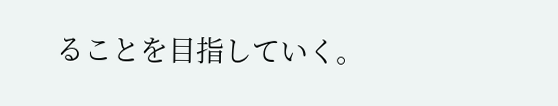ることを目指していく。